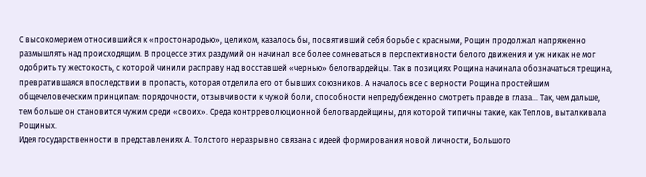С высокомерием относившийся к «простонародью», целиком, казалось бы, посвятивший себя борьбе с красными, Рощин продолжал напряженно размышлять над происходящим. В процессе этих раздумий он начинал все более сомневаться в перспективности белого движения и уж никак не мог одобрить ту жестокость, с которой чинили расправу над восставшей «чернью» белогвардейцы. Так в позициях Рощина начинала обозначаться трещина, превратившаяся впоследствии в пропасть, которая отделила его от бывших союзников. А началось все с верности Рощина простейшим общечеловеческим принципам: порядочности, отзывчивости к чужой боли, способности непредубежденно смотреть правде в глаза… Так, чем дальше, тем больше он становится чужим среди «своих». Среда контрреволюционной белогвардейщины, для которой типичны такие, как Теплов, выталкивала Рощиных.
Идея государственности в представлениях А. Толстого неразрывно связана с идеей формирования новой личности, Большого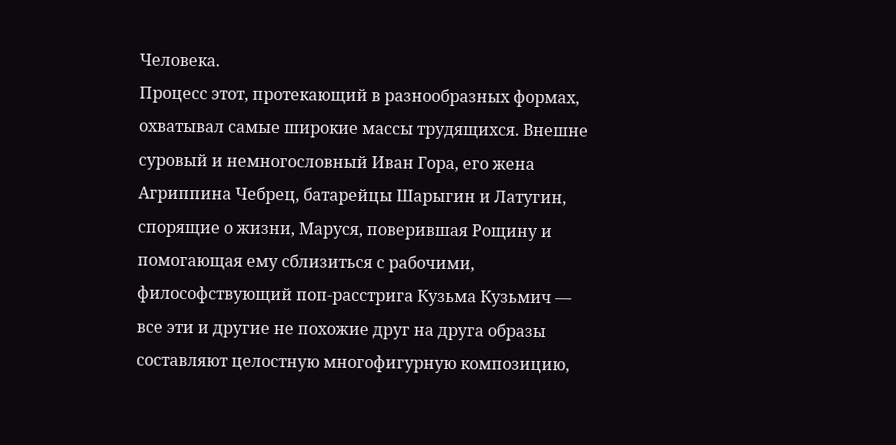Человека.
Процесс этот, протекающий в разнообразных формах, охватывал самые широкие массы трудящихся. Внешне суровый и немногословный Иван Гора, его жена Агриппина Чебрец, батарейцы Шарыгин и Латугин, спорящие о жизни, Маруся, поверившая Рощину и помогающая ему сблизиться с рабочими, философствующий поп-расстрига Кузьма Кузьмич — все эти и другие не похожие друг на друга образы составляют целостную многофигурную композицию,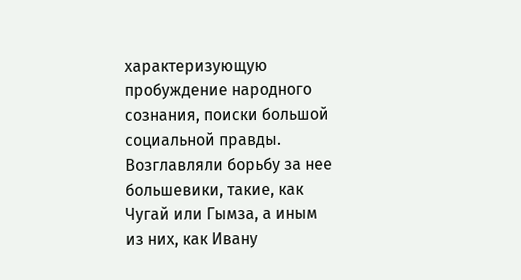характеризующую пробуждение народного сознания, поиски большой социальной правды. Возглавляли борьбу за нее большевики, такие, как Чугай или Гымза, а иным из них, как Ивану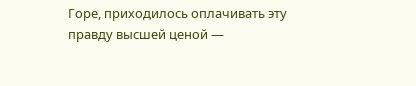Горе, приходилось оплачивать эту правду высшей ценой —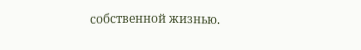собственной жизнью.